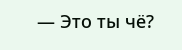— Это ты чё?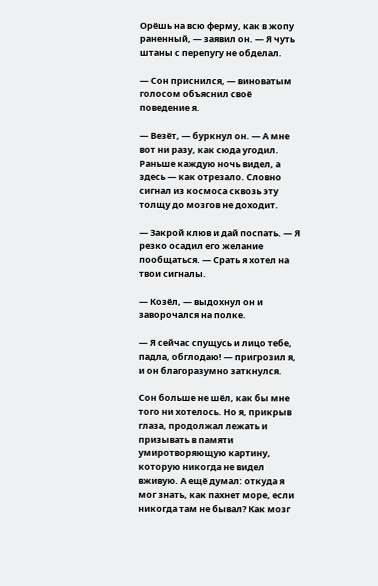Орёшь на всю ферму, как в жопу раненный, — заявил он. — Я чуть штаны с перепугу не обделал.

— Сон приснился, — виноватым голосом объяснил своё поведение я.

— Везёт, — буркнул он. — А мне вот ни разу, как сюда угодил. Раньше каждую ночь видел, а здесь — как отрезало. Словно сигнал из космоса сквозь эту толщу до мозгов не доходит.

— Закрой клюв и дай поспать. — Я резко осадил его желание пообщаться. — Срать я хотел на твои сигналы.

— Козёл, — выдохнул он и заворочался на полке.

— Я сейчас спущусь и лицо тебе, падла, обглодаю! — пригрозил я, и он благоразумно заткнулся.

Сон больше не шёл, как бы мне того ни хотелось. Но я, прикрыв глаза, продолжал лежать и призывать в памяти умиротворяющую картину, которую никогда не видел вживую. А ещё думал: откуда я мог знать, как пахнет море, если никогда там не бывал? Как мозг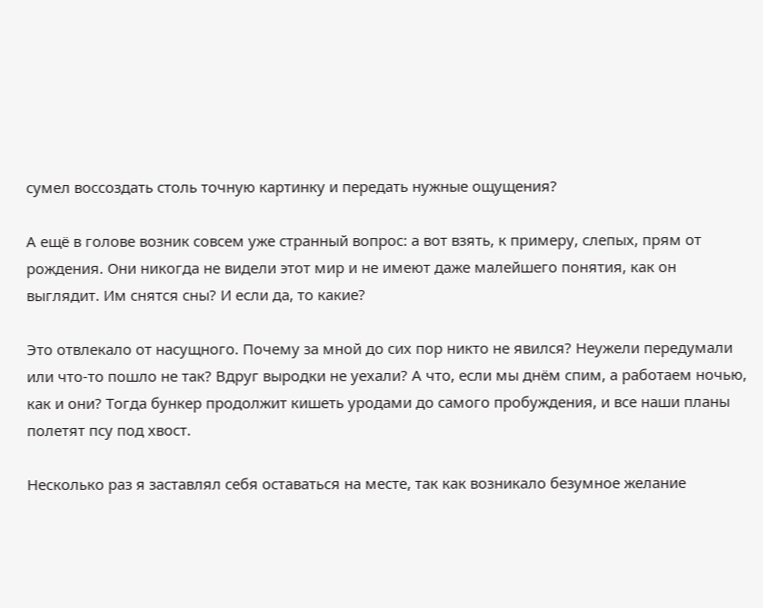сумел воссоздать столь точную картинку и передать нужные ощущения?

А ещё в голове возник совсем уже странный вопрос: а вот взять, к примеру, слепых, прям от рождения. Они никогда не видели этот мир и не имеют даже малейшего понятия, как он выглядит. Им снятся сны? И если да, то какие?

Это отвлекало от насущного. Почему за мной до сих пор никто не явился? Неужели передумали или что-то пошло не так? Вдруг выродки не уехали? А что, если мы днём спим, а работаем ночью, как и они? Тогда бункер продолжит кишеть уродами до самого пробуждения, и все наши планы полетят псу под хвост.

Несколько раз я заставлял себя оставаться на месте, так как возникало безумное желание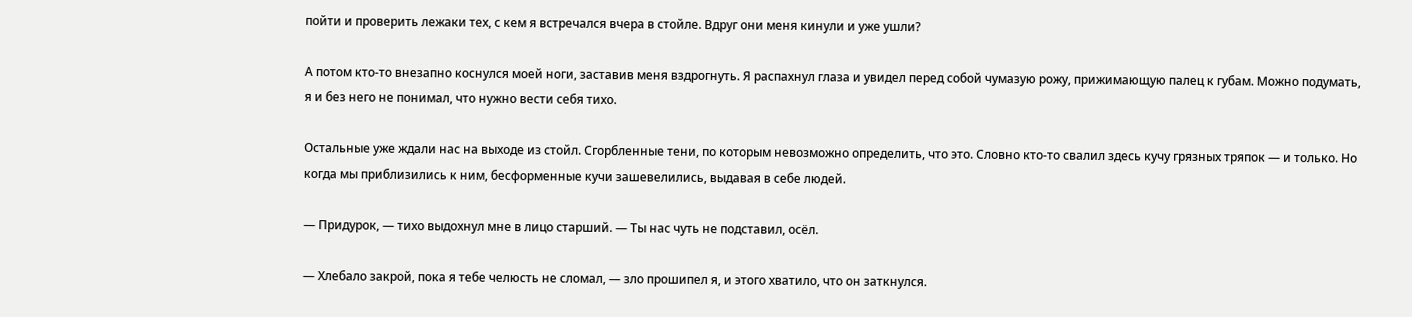пойти и проверить лежаки тех, с кем я встречался вчера в стойле. Вдруг они меня кинули и уже ушли?

А потом кто-то внезапно коснулся моей ноги, заставив меня вздрогнуть. Я распахнул глаза и увидел перед собой чумазую рожу, прижимающую палец к губам. Можно подумать, я и без него не понимал, что нужно вести себя тихо.

Остальные уже ждали нас на выходе из стойл. Сгорбленные тени, по которым невозможно определить, что это. Словно кто-то свалил здесь кучу грязных тряпок — и только. Но когда мы приблизились к ним, бесформенные кучи зашевелились, выдавая в себе людей.

— Придурок, — тихо выдохнул мне в лицо старший. — Ты нас чуть не подставил, осёл.

— Хлебало закрой, пока я тебе челюсть не сломал, — зло прошипел я, и этого хватило, что он заткнулся.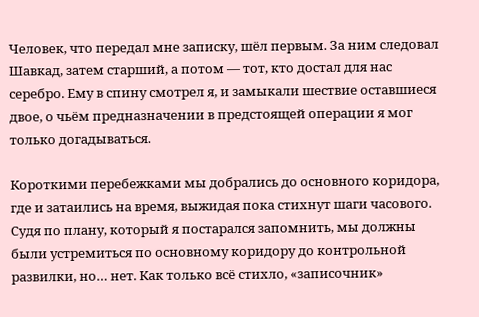Человек, что передал мне записку, шёл первым. За ним следовал Шавкад, затем старший, а потом — тот, кто достал для нас серебро. Ему в спину смотрел я, и замыкали шествие оставшиеся двое, о чьём предназначении в предстоящей операции я мог только догадываться.

Короткими перебежками мы добрались до основного коридора, где и затаились на время, выжидая пока стихнут шаги часового. Судя по плану, который я постарался запомнить, мы должны были устремиться по основному коридору до контрольной развилки, но… нет. Как только всё стихло, «записочник»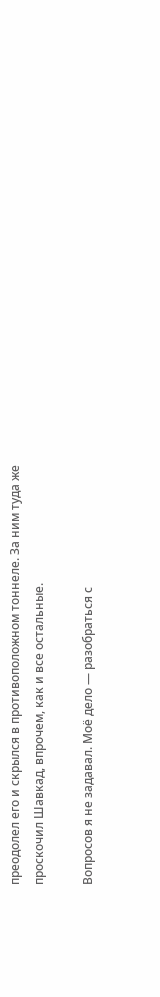преодолел его и скрылся в противоположном тоннеле. За ним туда же проскочил Шавкад, впрочем, как и все остальные.

Вопросов я не задавал. Моё дело — разобраться с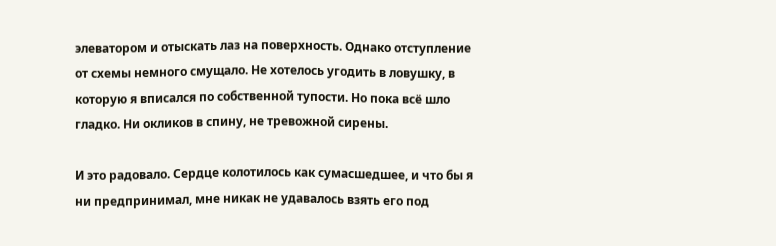элеватором и отыскать лаз на поверхность. Однако отступление от схемы немного смущало. Не хотелось угодить в ловушку, в которую я вписался по собственной тупости. Но пока всё шло гладко. Ни окликов в спину, не тревожной сирены.

И это радовало. Сердце колотилось как сумасшедшее, и что бы я ни предпринимал, мне никак не удавалось взять его под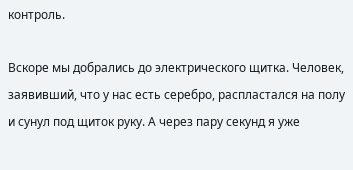контроль.

Вскоре мы добрались до электрического щитка. Человек, заявивший, что у нас есть серебро, распластался на полу и сунул под щиток руку. А через пару секунд я уже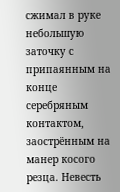сжимал в руке небольшую заточку с припаянным на конце серебряным контактом, заострённым на манер косого резца. Невесть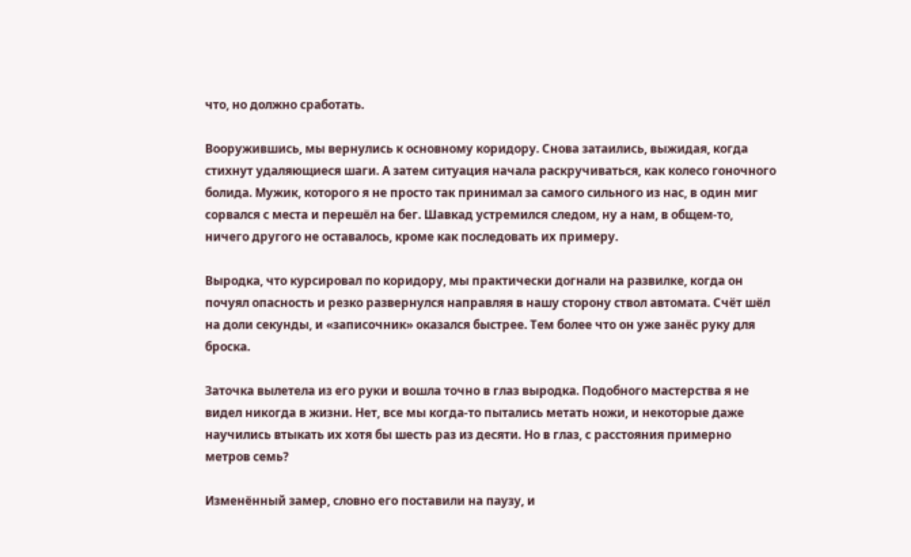что, но должно сработать.

Вооружившись, мы вернулись к основному коридору. Снова затаились, выжидая, когда стихнут удаляющиеся шаги. А затем ситуация начала раскручиваться, как колесо гоночного болида. Мужик, которого я не просто так принимал за самого сильного из нас, в один миг сорвался с места и перешёл на бег. Шавкад устремился следом, ну а нам, в общем-то, ничего другого не оставалось, кроме как последовать их примеру.

Выродка, что курсировал по коридору, мы практически догнали на развилке, когда он почуял опасность и резко развернулся направляя в нашу сторону ствол автомата. Счёт шёл на доли секунды, и «записочник» оказался быстрее. Тем более что он уже занёс руку для броска.

Заточка вылетела из его руки и вошла точно в глаз выродка. Подобного мастерства я не видел никогда в жизни. Нет, все мы когда-то пытались метать ножи, и некоторые даже научились втыкать их хотя бы шесть раз из десяти. Но в глаз, с расстояния примерно метров семь?

Изменённый замер, словно его поставили на паузу, и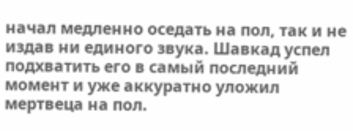начал медленно оседать на пол, так и не издав ни единого звука. Шавкад успел подхватить его в самый последний момент и уже аккуратно уложил мертвеца на пол.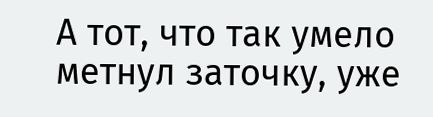А тот, что так умело метнул заточку, уже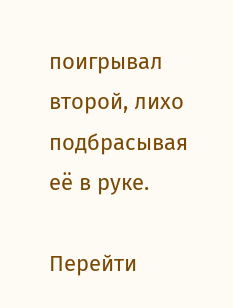поигрывал второй, лихо подбрасывая её в руке.

Перейти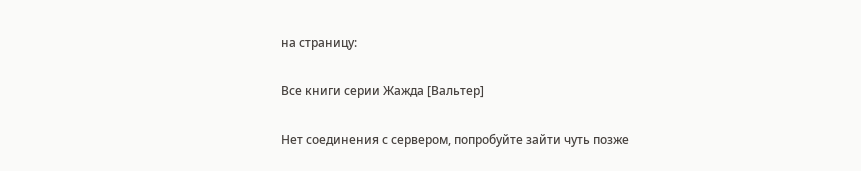на страницу:

Все книги серии Жажда [Вальтер]

Нет соединения с сервером, попробуйте зайти чуть позже